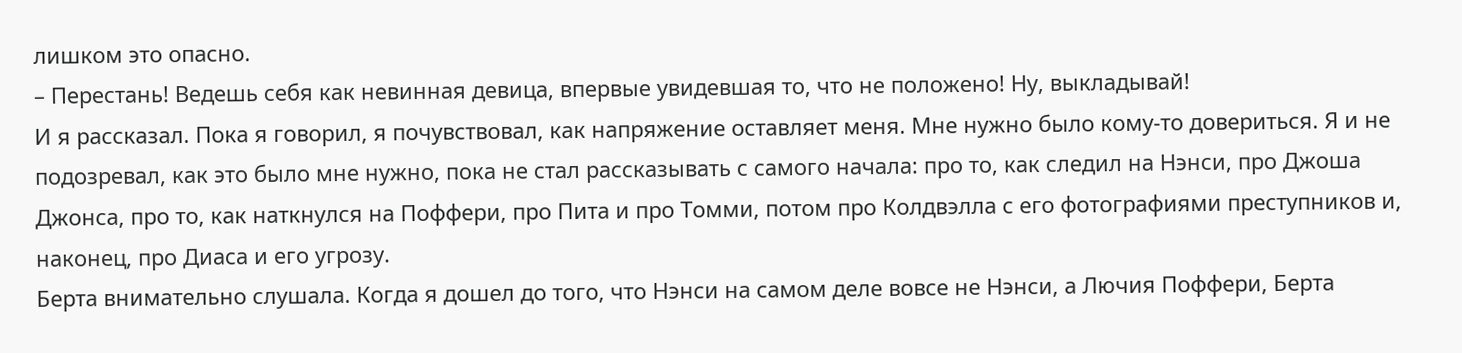лишком это опасно.
– Перестань! Ведешь себя как невинная девица, впервые увидевшая то, что не положено! Ну, выкладывай!
И я рассказал. Пока я говорил, я почувствовал, как напряжение оставляет меня. Мне нужно было кому-то довериться. Я и не подозревал, как это было мне нужно, пока не стал рассказывать с самого начала: про то, как следил на Нэнси, про Джоша Джонса, про то, как наткнулся на Поффери, про Пита и про Томми, потом про Колдвэлла с его фотографиями преступников и, наконец, про Диаса и его угрозу.
Берта внимательно слушала. Когда я дошел до того, что Нэнси на самом деле вовсе не Нэнси, а Лючия Поффери, Берта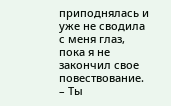приподнялась и уже не сводила с меня глаз, пока я не закончил свое повествование.
– Ты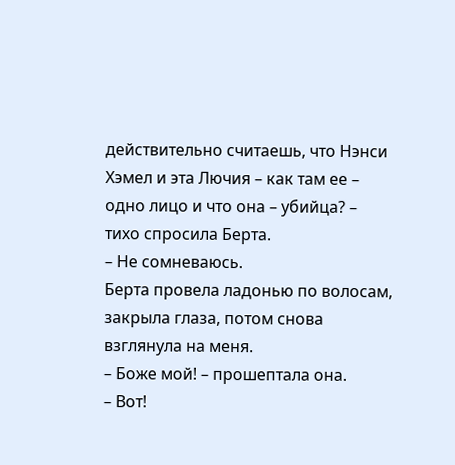действительно считаешь, что Нэнси Хэмел и эта Лючия – как там ее – одно лицо и что она – убийца? – тихо спросила Берта.
– Не сомневаюсь.
Берта провела ладонью по волосам, закрыла глаза, потом снова взглянула на меня.
– Боже мой! – прошептала она.
– Вот!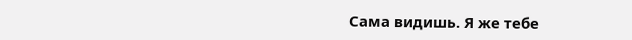Сама видишь. Я же тебе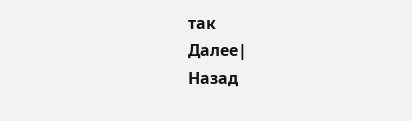так
Далее|
Назад